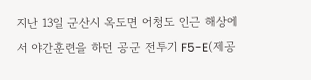지난 13일 군산시 옥도면 어청도 인근 해상에서 야간훈련을 하던 공군 전투기 F5-E(제공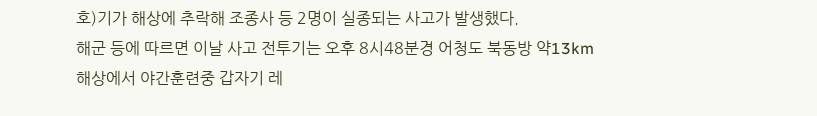호)기가 해상에 추락해 조종사 등 2명이 실종되는 사고가 발생했다.
해군 등에 따르면 이날 사고 전투기는 오후 8시48분경 어청도 북동방 약13km 해상에서 야간훈련중 갑자기 레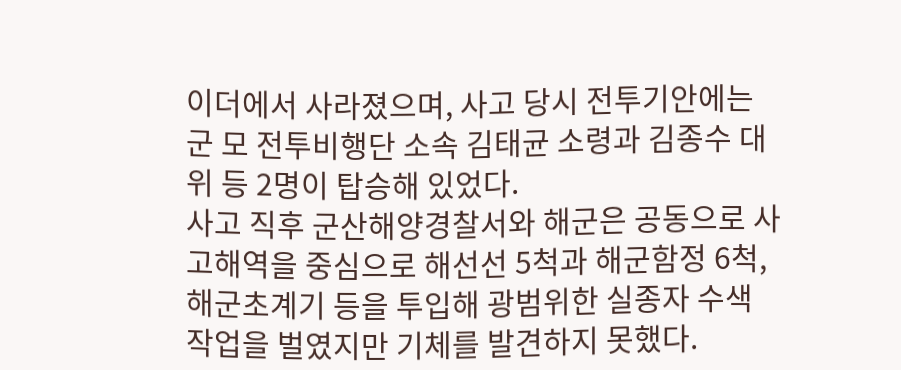이더에서 사라졌으며, 사고 당시 전투기안에는 군 모 전투비행단 소속 김태균 소령과 김종수 대위 등 2명이 탑승해 있었다.
사고 직후 군산해양경찰서와 해군은 공동으로 사고해역을 중심으로 해선선 5척과 해군함정 6척, 해군초계기 등을 투입해 광범위한 실종자 수색 작업을 벌였지만 기체를 발견하지 못했다.